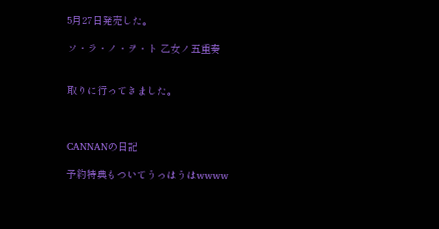5月27日発売した。

ソ・ラ・ノ・ヲ・ト 乙女ノ五重奏


取りに行ってきました。



CANNANの日記

予約特典もついてうっはうはwwww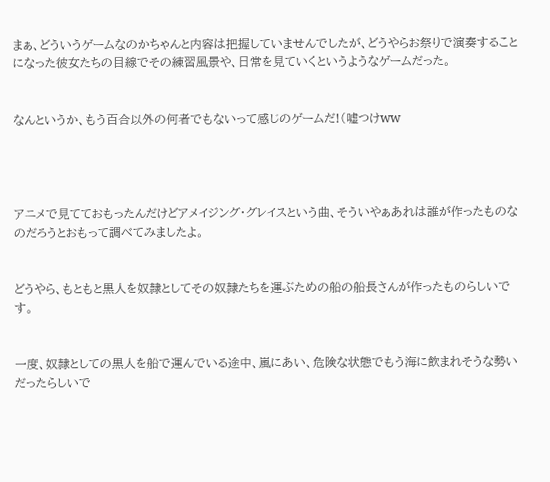まぁ、どういうゲームなのかちゃんと内容は把握していませんでしたが、どうやらお祭りで演奏することになった彼女たちの目線でその練習風景や、日常を見ていくというようなゲームだった。


なんというか、もう百合以外の何者でもないって感じのゲームだ!(嘘つけww




アニメで見てておもったんだけどアメイジング・グレイスという曲、そういやぁあれは誰が作ったものなのだろうとおもって調べてみましたよ。


どうやら、もともと黒人を奴隷としてその奴隷たちを運ぶための船の船長さんが作ったものらしいです。


一度、奴隷としての黒人を船で運んでいる途中、嵐にあい、危険な状態でもう海に飲まれそうな勢いだったらしいで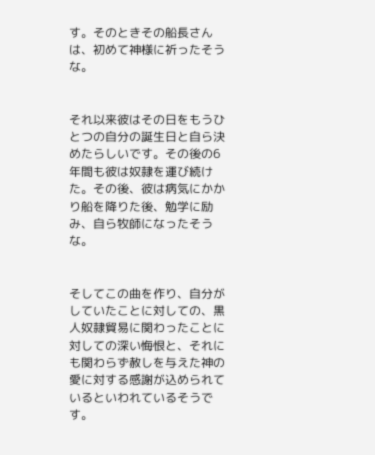す。そのときその船長さんは、初めて神様に祈ったそうな。


それ以来彼はその日をもうひとつの自分の誕生日と自ら決めたらしいです。その後の6年間も彼は奴隷を運び続けた。その後、彼は病気にかかり船を降りた後、勉学に励み、自ら牧師になったそうな。


そしてこの曲を作り、自分がしていたことに対しての、黒人奴隷貿易に関わったことに対しての深い悔恨と、それにも関わらず赦しを与えた神の愛に対する感謝が込められているといわれているそうです。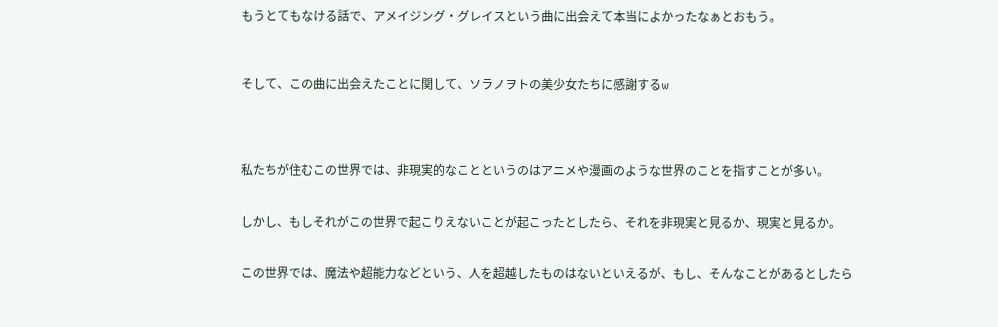もうとてもなける話で、アメイジング・グレイスという曲に出会えて本当によかったなぁとおもう。



そして、この曲に出会えたことに関して、ソラノヲトの美少女たちに感謝するw




私たちが住むこの世界では、非現実的なことというのはアニメや漫画のような世界のことを指すことが多い。


しかし、もしそれがこの世界で起こりえないことが起こったとしたら、それを非現実と見るか、現実と見るか。


この世界では、魔法や超能力などという、人を超越したものはないといえるが、もし、そんなことがあるとしたら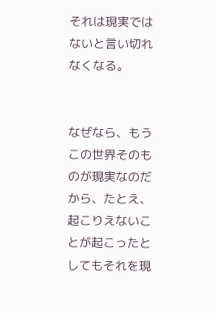それは現実ではないと言い切れなくなる。


なぜなら、もうこの世界そのものが現実なのだから、たとえ、起こりえないことが起こったとしてもそれを現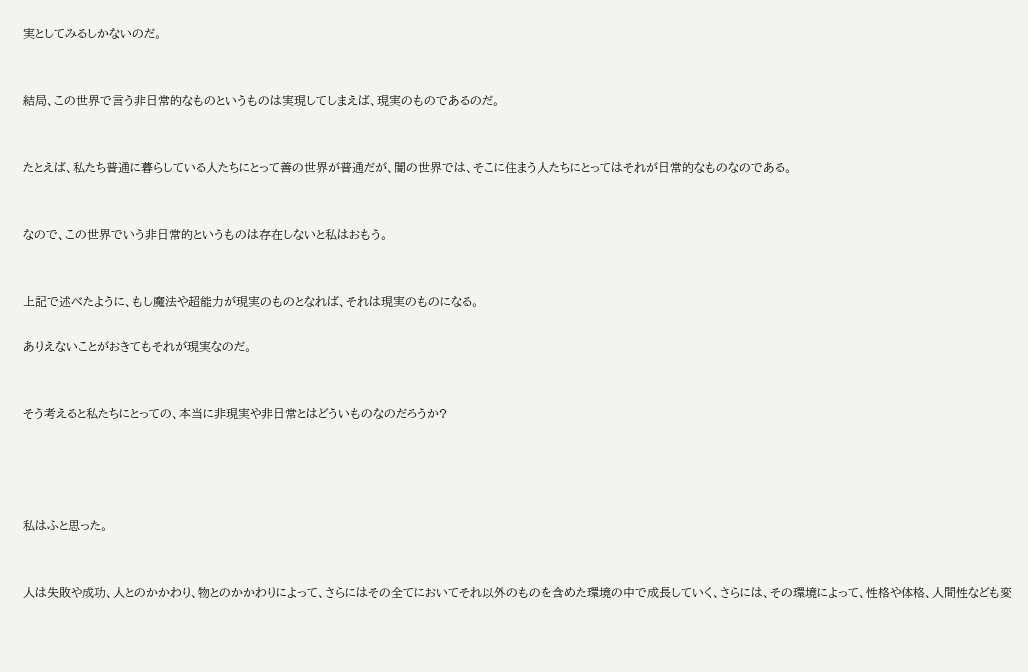実としてみるしかないのだ。


結局、この世界で言う非日常的なものというものは実現してしまえば、現実のものであるのだ。


たとえば、私たち普通に暮らしている人たちにとって善の世界が普通だが、闇の世界では、そこに住まう人たちにとってはそれが日常的なものなのである。


なので、この世界でいう非日常的というものは存在しないと私はおもう。


上記で述べたように、もし魔法や超能力が現実のものとなれば、それは現実のものになる。

ありえないことがおきてもそれが現実なのだ。


そう考えると私たちにとっての、本当に非現実や非日常とはどういものなのだろうか?




私はふと思った。


人は失敗や成功、人とのかかわり、物とのかかわりによって、さらにはその全てにおいてそれ以外のものを含めた環境の中で成長していく、さらには、その環境によって、性格や体格、人間性なども変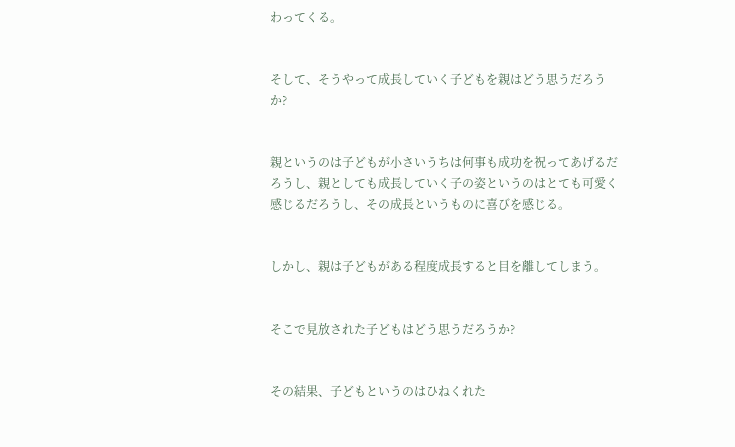わってくる。


そして、そうやって成長していく子どもを親はどう思うだろうか?


親というのは子どもが小さいうちは何事も成功を祝ってあげるだろうし、親としても成長していく子の姿というのはとても可愛く感じるだろうし、その成長というものに喜びを感じる。


しかし、親は子どもがある程度成長すると目を離してしまう。


そこで見放された子どもはどう思うだろうか?


その結果、子どもというのはひねくれた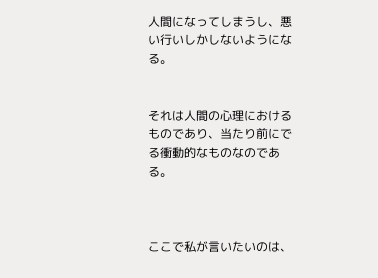人間になってしまうし、悪い行いしかしないようになる。


それは人間の心理におけるものであり、当たり前にでる衝動的なものなのである。



ここで私が言いたいのは、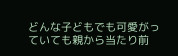どんな子どもでも可愛がっていても親から当たり前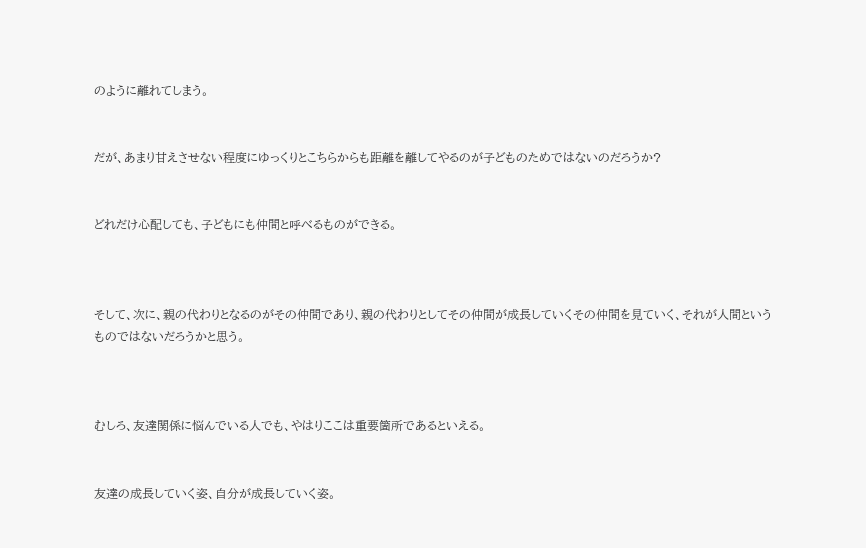のように離れてしまう。


だが、あまり甘えさせない程度にゆっくりとこちらからも距離を離してやるのが子どものためではないのだろうか?


どれだけ心配しても、子どもにも仲間と呼べるものができる。



そして、次に、親の代わりとなるのがその仲間であり、親の代わりとしてその仲間が成長していくその仲間を見ていく、それが人間というものではないだろうかと思う。



むしろ、友達関係に悩んでいる人でも、やはりここは重要箇所であるといえる。


友達の成長していく姿、自分が成長していく姿。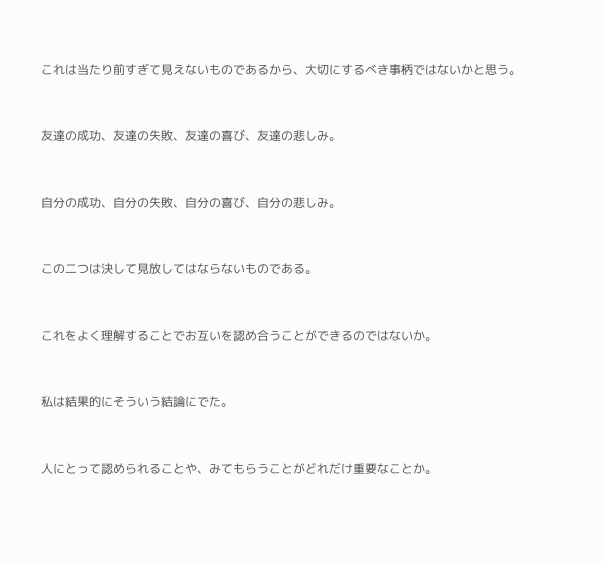これは当たり前すぎて見えないものであるから、大切にするべき事柄ではないかと思う。


友達の成功、友達の失敗、友達の喜び、友達の悲しみ。


自分の成功、自分の失敗、自分の喜び、自分の悲しみ。


この二つは決して見放してはならないものである。


これをよく理解することでお互いを認め合うことができるのではないか。


私は結果的にそういう結論にでた。


人にとって認められることや、みてもらうことがどれだけ重要なことか。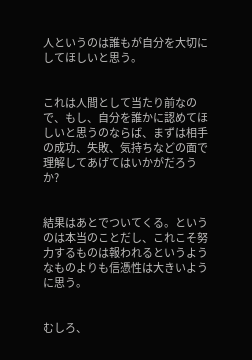人というのは誰もが自分を大切にしてほしいと思う。


これは人間として当たり前なので、もし、自分を誰かに認めてほしいと思うのならば、まずは相手の成功、失敗、気持ちなどの面で理解してあげてはいかがだろうか?


結果はあとでついてくる。というのは本当のことだし、これこそ努力するものは報われるというようなものよりも信憑性は大きいように思う。


むしろ、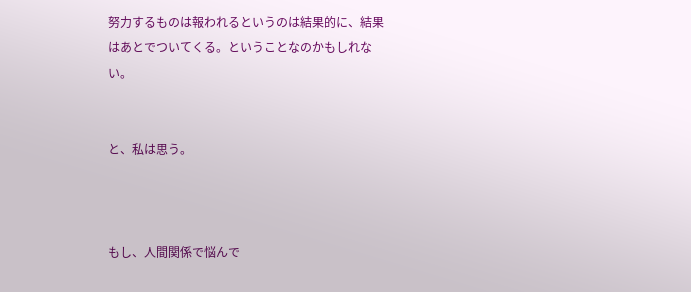努力するものは報われるというのは結果的に、結果はあとでついてくる。ということなのかもしれない。


と、私は思う。



もし、人間関係で悩んで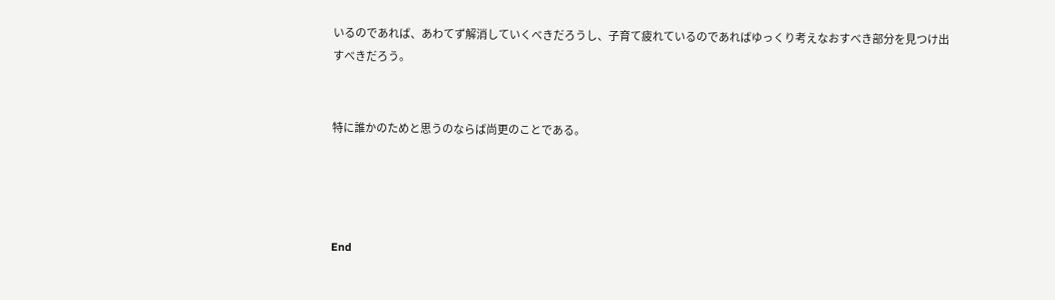いるのであれば、あわてず解消していくべきだろうし、子育て疲れているのであればゆっくり考えなおすべき部分を見つけ出すべきだろう。


特に誰かのためと思うのならば尚更のことである。




End